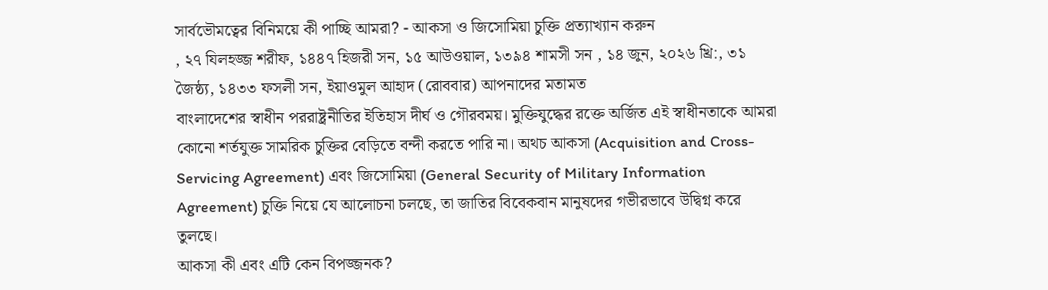সার্বভৌমত্বের বিনিময়ে কী পাচ্ছি আমরা? - আকসা ও জিসোমিয়া চুক্তি প্রত্যাখ্যান করুন
, ২৭ যিলহজ্জ শরীফ, ১৪৪৭ হিজরী সন, ১৫ আউওয়াল, ১৩৯৪ শামসী সন , ১৪ জুন, ২০২৬ খ্রি:, ৩১ জৈষ্ঠ্য, ১৪৩৩ ফসলী সন, ইয়াওমুল আহাদ (রোববার) আপনাদের মতামত
বাংলাদেশের স্বাধীন পররাষ্ট্রনীতির ইতিহাস দীর্ঘ ও গৌরবময়। মুক্তিযুদ্ধের রক্তে অর্জিত এই স্বাধীনতাকে আমরা কোনো শর্তযুক্ত সামরিক চুক্তির বেড়িতে বন্দী করতে পারি না। অথচ আকসা (Acquisition and Cross-Servicing Agreement) এবং জিসোমিয়া (General Security of Military Information Agreement) চুক্তি নিয়ে যে আলোচনা চলছে, তা জাতির বিবেকবান মানুষদের গভীরভাবে উদ্বিগ্ন করে তুলছে।
আকসা কী এবং এটি কেন বিপজ্জনক?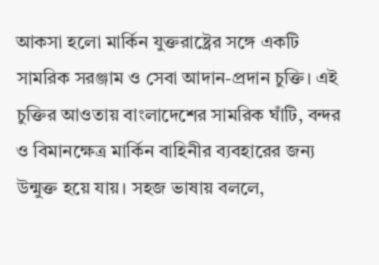আকসা হলো মার্কিন যুক্তরাষ্ট্রের সঙ্গে একটি সামরিক সরঞ্জাম ও সেবা আদান-প্রদান চুক্তি। এই চুক্তির আওতায় বাংলাদেশের সামরিক ঘাঁটি, বন্দর ও বিমানক্ষেত্র মার্কিন বাহিনীর ব্যবহারের জন্য উন্মুক্ত হয়ে যায়। সহজ ভাষায় বললে,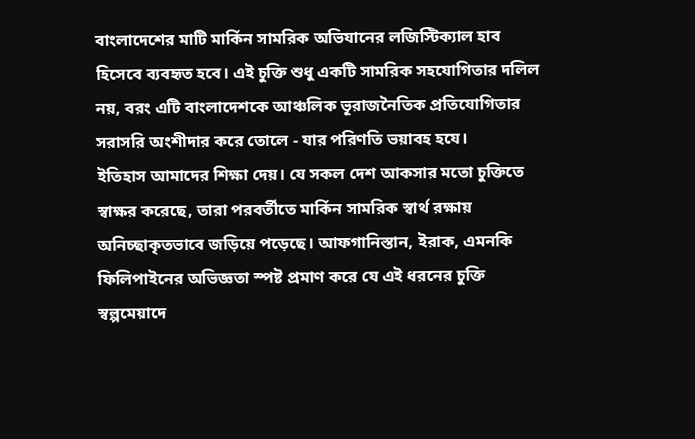বাংলাদেশের মাটি মার্কিন সামরিক অভিযানের লজিস্টিক্যাল হাব হিসেবে ব্যবহৃত হবে। এই চুক্তি শুধু একটি সামরিক সহযোগিতার দলিল নয়, বরং এটি বাংলাদেশকে আঞ্চলিক ভূরাজনৈতিক প্রতিযোগিতার সরাসরি অংশীদার করে তোলে - যার পরিণতি ভয়াবহ হযে।
ইতিহাস আমাদের শিক্ষা দেয়। যে সকল দেশ আকসার মতো চুক্তিতে স্বাক্ষর করেছে, তারা পরবর্তীতে মার্কিন সামরিক স্বার্থ রক্ষায় অনিচ্ছাকৃতভাবে জড়িয়ে পড়েছে। আফগানিস্তান, ইরাক, এমনকি ফিলিপাইনের অভিজ্ঞতা স্পষ্ট প্রমাণ করে যে এই ধরনের চুক্তি স্বল্পমেয়াদে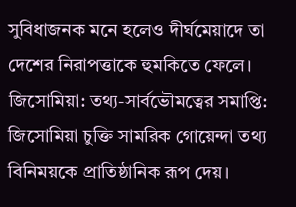সুবিধাজনক মনে হলেও দীর্ঘমেয়াদে তা দেশের নিরাপত্তাকে হুমকিতে ফেলে।
জিসোমিয়া: তথ্য-সার্বভৌমত্বের সমাপ্তি:
জিসোমিয়া চুক্তি সামরিক গোয়েন্দা তথ্য বিনিময়কে প্রাতিষ্ঠানিক রূপ দেয়।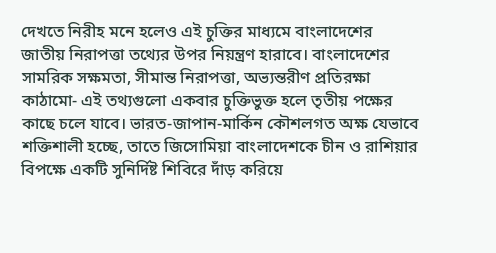দেখতে নিরীহ মনে হলেও এই চুক্তির মাধ্যমে বাংলাদেশের জাতীয় নিরাপত্তা তথ্যের উপর নিয়ন্ত্রণ হারাবে। বাংলাদেশের সামরিক সক্ষমতা, সীমান্ত নিরাপত্তা, অভ্যন্তরীণ প্রতিরক্ষা কাঠামো- এই তথ্যগুলো একবার চুক্তিভুক্ত হলে তৃতীয় পক্ষের কাছে চলে যাবে। ভারত-জাপান-মার্কিন কৌশলগত অক্ষ যেভাবে শক্তিশালী হচ্ছে, তাতে জিসোমিয়া বাংলাদেশকে চীন ও রাশিয়ার বিপক্ষে একটি সুনির্দিষ্ট শিবিরে দাঁড় করিয়ে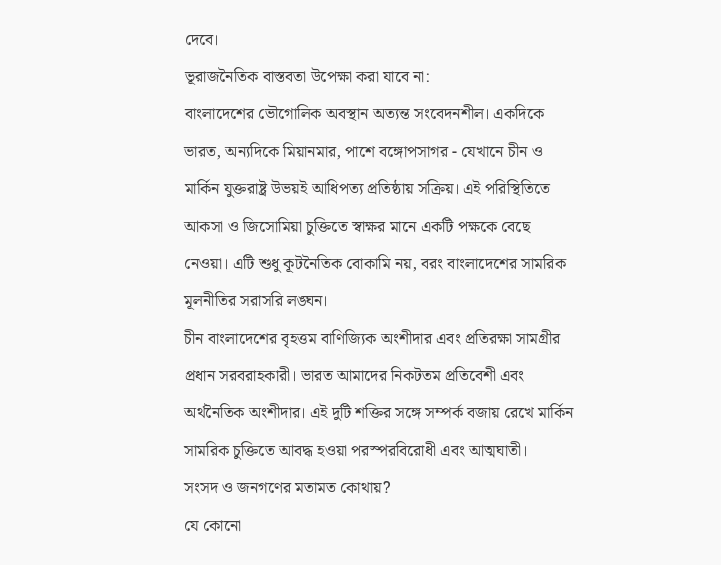দেবে।
ভূরাজনৈতিক বাস্তবতা উপেক্ষা করা যাবে না:
বাংলাদেশের ভৌগোলিক অবস্থান অত্যন্ত সংবেদনশীল। একদিকে ভারত, অন্যদিকে মিয়ানমার, পাশে বঙ্গোপসাগর - যেখানে চীন ও মার্কিন যুক্তরাষ্ট্র উভয়ই আধিপত্য প্রতিষ্ঠায় সক্রিয়। এই পরিস্থিতিতে আকসা ও জিসোমিয়া চুক্তিতে স্বাক্ষর মানে একটি পক্ষকে বেছে নেওয়া। এটি শুধু কূটনৈতিক বোকামি নয়, বরং বাংলাদেশের সামরিক মূলনীতির সরাসরি লঙ্ঘন।
চীন বাংলাদেশের বৃহত্তম বাণিজ্যিক অংশীদার এবং প্রতিরক্ষা সামগ্রীর প্রধান সরবরাহকারী। ভারত আমাদের নিকটতম প্রতিবেশী এবং অর্থনৈতিক অংশীদার। এই দুটি শক্তির সঙ্গে সম্পর্ক বজায় রেখে মার্কিন সামরিক চুক্তিতে আবদ্ধ হওয়া পরস্পরবিরোধী এবং আত্মঘাতী।
সংসদ ও জনগণের মতামত কোথায়?
যে কোনো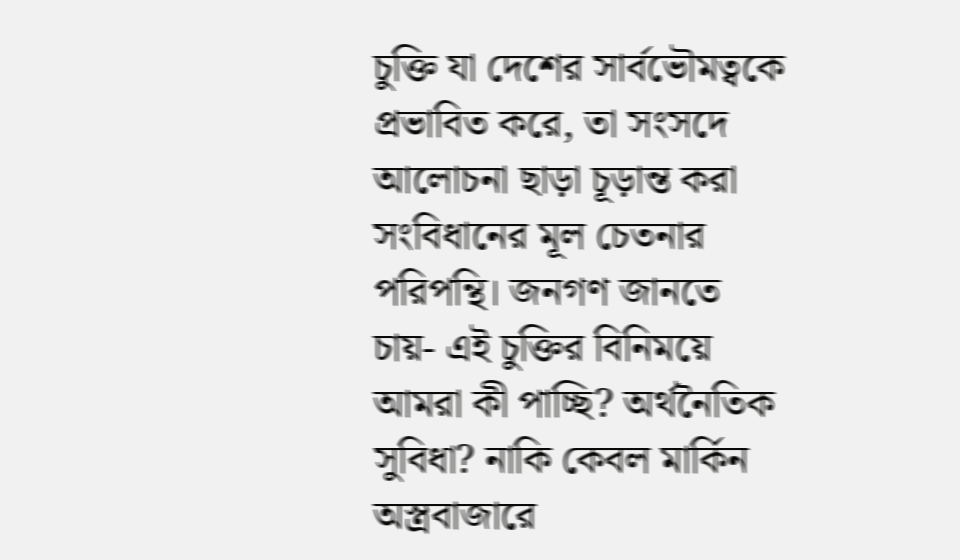চুক্তি যা দেশের সার্বভৌমত্বকে প্রভাবিত করে, তা সংসদে আলোচনা ছাড়া চূড়ান্ত করা সংবিধানের মূল চেতনার পরিপন্থি। জনগণ জানতে চায়- এই চুক্তির বিনিময়ে আমরা কী পাচ্ছি? অর্থনৈতিক সুবিধা? নাকি কেবল মার্কিন অস্ত্রবাজারে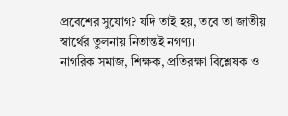প্রবেশের সুযোগ? যদি তাই হয়, তবে তা জাতীয় স্বার্থের তুলনায় নিতান্তই নগণ্য।
নাগরিক সমাজ, শিক্ষক, প্রতিরক্ষা বিশ্লেষক ও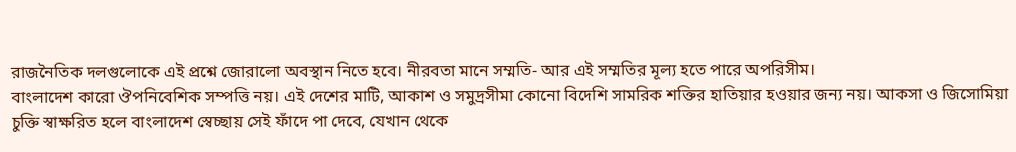রাজনৈতিক দলগুলোকে এই প্রশ্নে জোরালো অবস্থান নিতে হবে। নীরবতা মানে সম্মতি- আর এই সম্মতির মূল্য হতে পারে অপরিসীম।
বাংলাদেশ কারো ঔপনিবেশিক সম্পত্তি নয়। এই দেশের মাটি, আকাশ ও সমুদ্রসীমা কোনো বিদেশি সামরিক শক্তির হাতিয়ার হওয়ার জন্য নয়। আকসা ও জিসোমিয়া চুক্তি স্বাক্ষরিত হলে বাংলাদেশ স্বেচ্ছায় সেই ফাঁদে পা দেবে, যেখান থেকে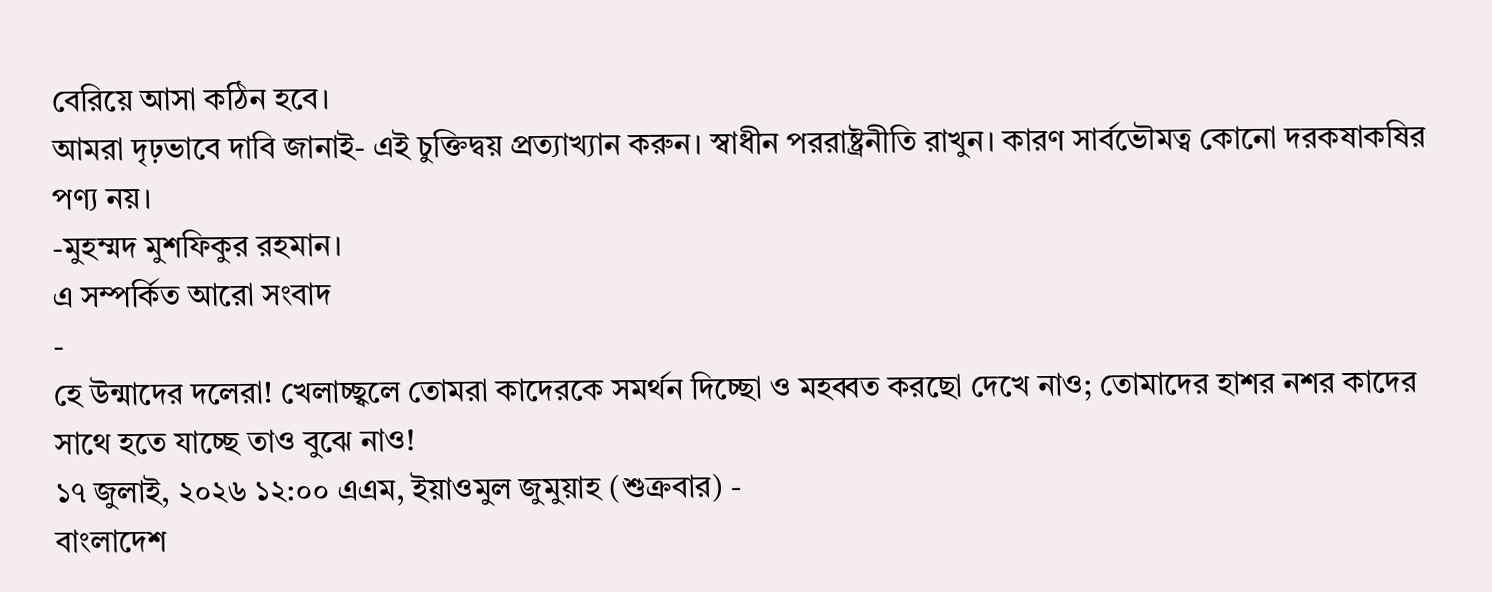বেরিয়ে আসা কঠিন হবে।
আমরা দৃঢ়ভাবে দাবি জানাই- এই চুক্তিদ্বয় প্রত্যাখ্যান করুন। স্বাধীন পররাষ্ট্রনীতি রাখুন। কারণ সার্বভৌমত্ব কোনো দরকষাকষির পণ্য নয়।
-মুহম্মদ মুশফিকুর রহমান।
এ সম্পর্কিত আরো সংবাদ
-
হে উন্মাদের দলেরা! খেলাচ্ছ্বলে তোমরা কাদেরকে সমর্থন দিচ্ছো ও মহব্বত করছো দেখে নাও; তোমাদের হাশর নশর কাদের সাথে হতে যাচ্ছে তাও বুঝে নাও!
১৭ জুলাই, ২০২৬ ১২:০০ এএম, ইয়াওমুল জুমুয়াহ (শুক্রবার) -
বাংলাদেশ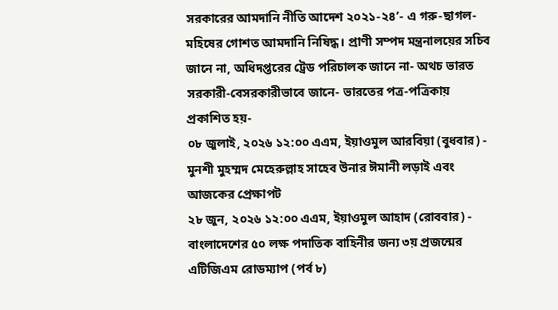সরকারের আমদানি নীতি আদেশ ২০২১-২৪’- এ গরু-ছাগল-মহিষের গোশত আমদানি নিষিদ্ধ। প্রাণী সম্পদ মন্ত্রনালয়ের সচিব জানে না, অধিদপ্তরের ট্রেড পরিচালক জানে না- অথচ ভারত সরকারী-বেসরকারীভাবে জানে- ভারতের পত্র-পত্রিকায় প্রকাশিত হয়-
০৮ জুলাই, ২০২৬ ১২:০০ এএম, ইয়াওমুল আরবিয়া (বুধবার) -
মুনশী মুহম্মদ মেহেরুল্লাহ সাহেব উনার ঈমানী লড়াই এবং আজকের প্রেক্ষাপট
২৮ জুন, ২০২৬ ১২:০০ এএম, ইয়াওমুল আহাদ (রোববার) -
বাংলাদেশের ৫০ লক্ষ পদাতিক বাহিনীর জন্য ৩য় প্রজন্মের এটিজিএম রোডম্যাপ (পর্ব ৮)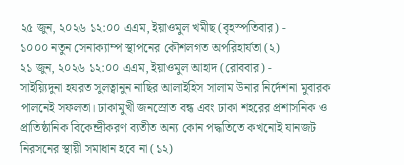২৫ জুন, ২০২৬ ১২:০০ এএম, ইয়াওমুল খমীছ (বৃহস্পতিবার) -
১০০০ নতুন সেনাক্যাম্প স্থাপনের কৌশলগত অপরিহার্যতা (২)
২১ জুন, ২০২৬ ১২:০০ এএম, ইয়াওমুল আহাদ (রোববার) -
সাইয়্যিদুনা হযরত সুলত্বানুন নাছির আলাইহিস সালাম উনার নির্দেশনা মুবারক পালনেই সফলতা। ঢাকামুখী জনস্রোত বন্ধ এবং ঢাকা শহরের প্রশাসনিক ও প্রাতিষ্ঠানিক বিকেন্দ্রীকরণ ব্যতীত অন্য কোন পদ্ধতিতে কখনোই যানজট নিরসনের স্থায়ী সমাধান হবে না (১২)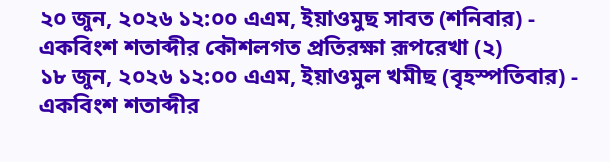২০ জুন, ২০২৬ ১২:০০ এএম, ইয়াওমুছ সাবত (শনিবার) -
একবিংশ শতাব্দীর কৌশলগত প্রতিরক্ষা রূপরেখা (২)
১৮ জুন, ২০২৬ ১২:০০ এএম, ইয়াওমুল খমীছ (বৃহস্পতিবার) -
একবিংশ শতাব্দীর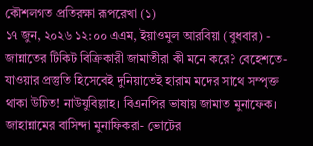কৌশলগত প্রতিরক্ষা রূপরেখা (১)
১৭ জুন, ২০২৬ ১২:০০ এএম, ইয়াওমুল আরবিয়া (বুধবার) -
জান্নাতের টিকিট বিক্রিকারী জামাতীরা কী মনে করে? বেহেশতে- যাওয়ার প্রস্তুতি হিসেবেই দুনিয়াতেই হারাম মদের সাথে সম্পৃক্ত থাকা উচিত! নাউযুবিল্লাহ। বিএনপির ভাষায় জামাত মুনাফেক। জাহান্নামের বাসিন্দা মুনাফিকরা- ভোটের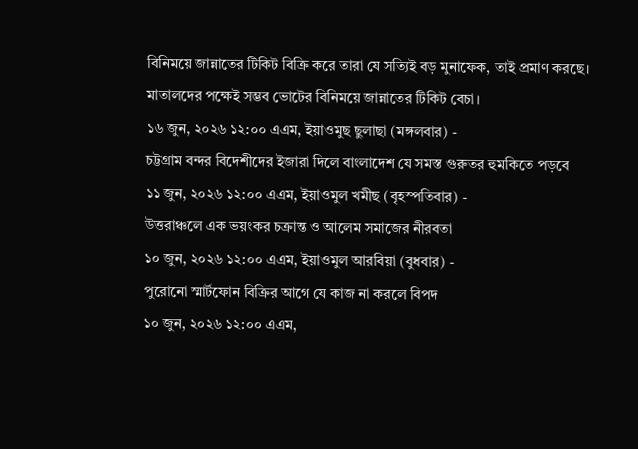বিনিময়ে জান্নাতের টিকিট বিক্রি করে তারা যে সত্যিই বড় মুনাফেক, তাই প্রমাণ করছে। মাতালদের পক্ষেই সম্ভব ভোটের বিনিময়ে জান্নাতের টিকিট বেচা।
১৬ জুন, ২০২৬ ১২:০০ এএম, ইয়াওমুছ ছুলাছা (মঙ্গলবার) -
চট্টগ্রাম বন্দর বিদেশীদের ইজারা দিলে বাংলাদেশ যে সমস্ত গুরুতর হুমকিতে পড়বে
১১ জুন, ২০২৬ ১২:০০ এএম, ইয়াওমুল খমীছ (বৃহস্পতিবার) -
উত্তরাঞ্চলে এক ভয়ংকর চক্রান্ত ও আলেম সমাজের নীরবতা
১০ জুন, ২০২৬ ১২:০০ এএম, ইয়াওমুল আরবিয়া (বুধবার) -
পুরোনো স্মার্টফোন বিক্রির আগে যে কাজ না করলে বিপদ
১০ জুন, ২০২৬ ১২:০০ এএম,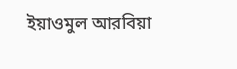ইয়াওমুল আরবিয়া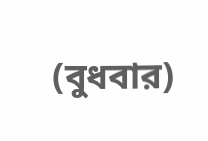(বুধবার)